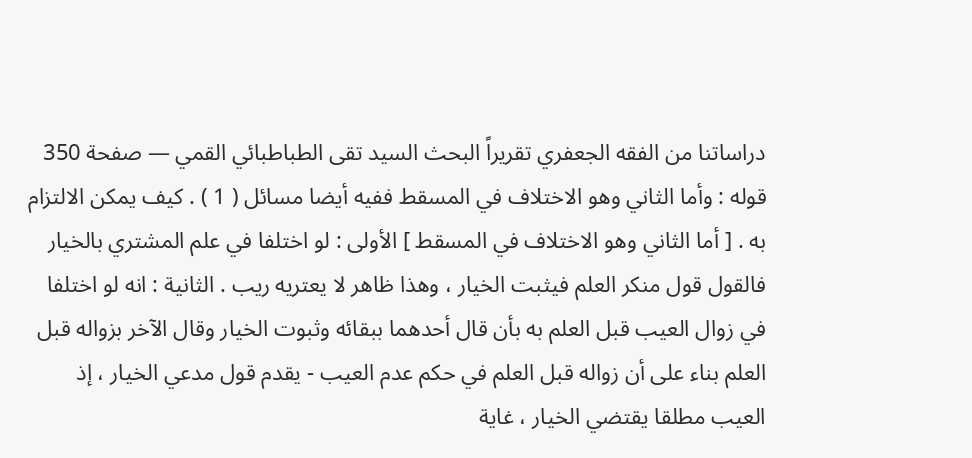دراساتنا من الفقه الجعفري تقريراً البحث السيد تقى الطباطبائي القمي — صفحة 350
قوله : وأما الثاني وهو الاختلاف في المسقط ففيه أيضا مسائل ( 1 ) . كيف يمكن الالتزام به . [ أما الثاني وهو الاختلاف في المسقط ] الأولى : لو اختلفا في علم المشتري بالخيار فالقول قول منكر العلم فيثبت الخيار ، وهذا ظاهر لا يعتريه ريب . الثانية : انه لو اختلفا في زوال العيب قبل العلم به بأن قال أحدهما ببقائه وثبوت الخيار وقال الآخر بزواله قبل العلم بناء على أن زواله قبل العلم في حكم عدم العيب - يقدم قول مدعي الخيار ، إذ العيب مطلقا يقتضي الخيار ، غاية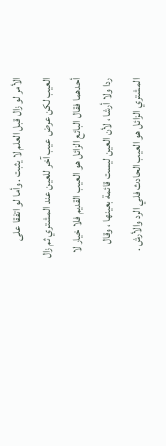الأمر لو زال قبل العلم لا يثبت . وأما لو اتفقا على العيب لكن عرض عيب آخر للعين عند المشتري ثم زال أحدهما فقال البائع الزائل هو العيب القديم فلا خيار لا ردا ولا أرشا ، لأن العين ليست قائمة بعينها ، وقال المشتري الزائل هو العيب الحادث فلي الرد والأرش .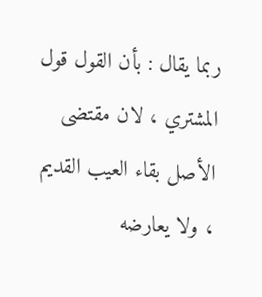ربما يقال : بأن القول قول المشتري ، لان مقتضى الأصل بقاء العيب القديم ، ولا يعارضه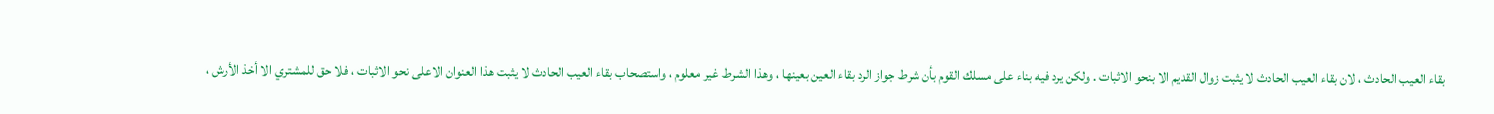بقاء العيب الحادث ، لان بقاء العيب الحادث لا يثبت زوال القديم الا بنحو الاثبات . ولكن يرد فيه بناء على مسلك القوم بأن شرط جواز الرد بقاء العين بعينها ، وهذا الشرط غير معلوم ، واستصحاب بقاء العيب الحادث لا يثبت هذا العنوان الاعلى نحو الاثبات ، فلا حق للمشتري الا أخذ الأرش ،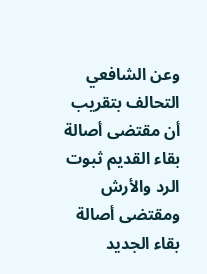وعن الشافعي التحالف بتقريب أن مقتضى أصالة بقاء القديم ثبوت الرد والأرش ومقتضى أصالة بقاء الجديد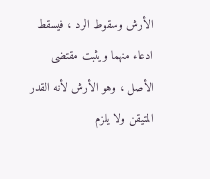الأرش وسقوط الرد ، فيسقط ادعاء منهما ويثبت مقتضى الأصل ، وهو الأرش لأنه القدر المتيقن ولا يلزم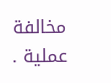مخالفة عملية .